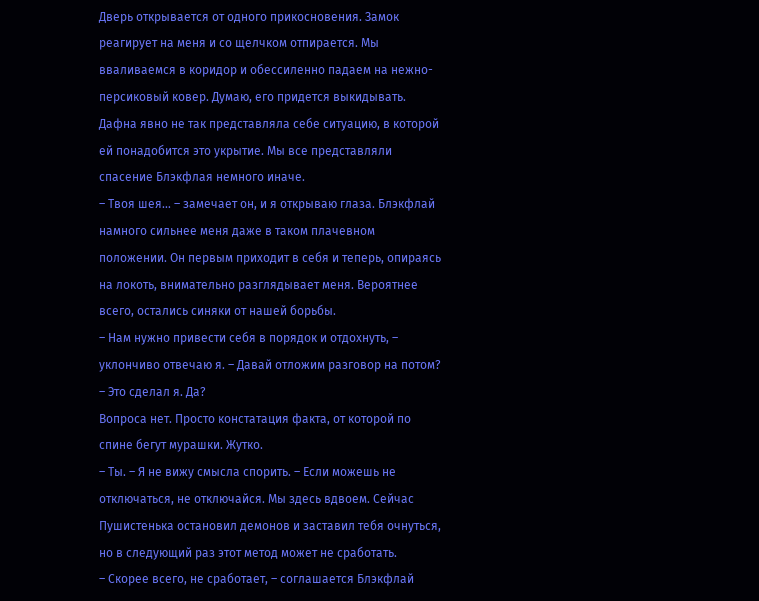Дверь открывается от одного прикосновения. Замок реагирует на меня и со щелчком отпирается. Мы вваливаемся в коридор и обессиленно падаем на нежно-персиковый ковер. Думаю, его придется выкидывать.
Дафна явно не так представляла себе ситуацию, в которой ей понадобится это укрытие. Мы все представляли спасение Блэкфлая немного иначе.
– Твоя шея… – замечает он, и я открываю глаза. Блэкфлай намного сильнее меня даже в таком плачевном положении. Он первым приходит в себя и теперь, опираясь на локоть, внимательно разглядывает меня. Вероятнее всего, остались синяки от нашей борьбы.
– Нам нужно привести себя в порядок и отдохнуть, – уклончиво отвечаю я. – Давай отложим разговор на потом?
– Это сделал я. Да?
Вопроса нет. Просто констатация факта, от которой по спине бегут мурашки. Жутко.
– Ты. – Я не вижу смысла спорить. – Если можешь не отключаться, не отключайся. Мы здесь вдвоем. Сейчас Пушистенька остановил демонов и заставил тебя очнуться, но в следующий раз этот метод может не сработать.
– Скорее всего, не сработает, – соглашается Блэкфлай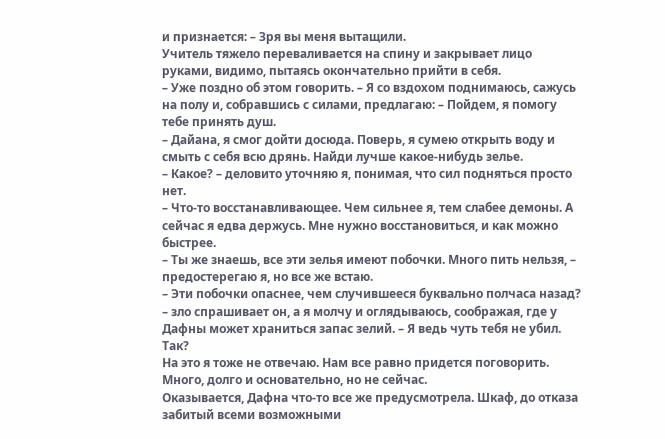и признается: – Зря вы меня вытащили.
Учитель тяжело переваливается на спину и закрывает лицо руками, видимо, пытаясь окончательно прийти в себя.
– Уже поздно об этом говорить. – Я со вздохом поднимаюсь, сажусь на полу и, собравшись с силами, предлагаю: – Пойдем, я помогу тебе принять душ.
– Дайана, я смог дойти досюда. Поверь, я сумею открыть воду и смыть с себя всю дрянь. Найди лучше какое-нибудь зелье.
– Какое? – деловито уточняю я, понимая, что сил подняться просто нет.
– Что-то восстанавливающее. Чем сильнее я, тем слабее демоны. А сейчас я едва держусь. Мне нужно восстановиться, и как можно быстрее.
– Ты же знаешь, все эти зелья имеют побочки. Много пить нельзя, – предостерегаю я, но все же встаю.
– Эти побочки опаснее, чем случившееся буквально полчаса назад? – зло спрашивает он, а я молчу и оглядываюсь, соображая, где у Дафны может храниться запас зелий. – Я ведь чуть тебя не убил. Так?
На это я тоже не отвечаю. Нам все равно придется поговорить. Много, долго и основательно, но не сейчас.
Оказывается, Дафна что-то все же предусмотрела. Шкаф, до отказа забитый всеми возможными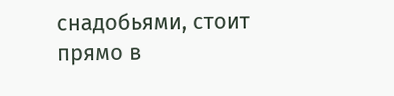снадобьями, стоит прямо в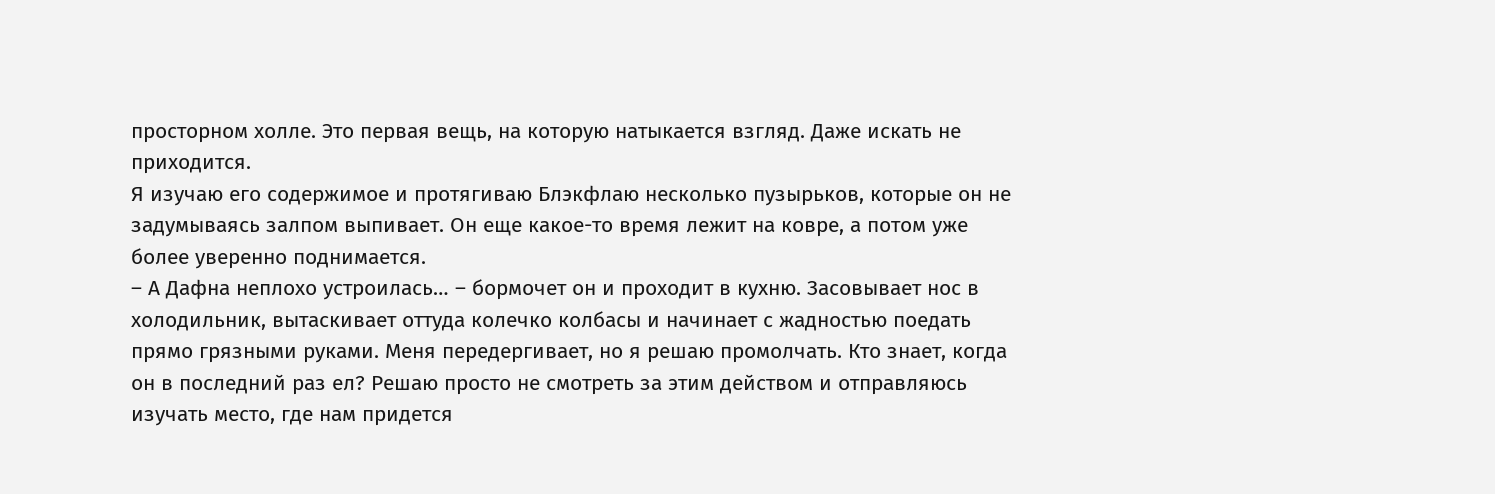просторном холле. Это первая вещь, на которую натыкается взгляд. Даже искать не приходится.
Я изучаю его содержимое и протягиваю Блэкфлаю несколько пузырьков, которые он не задумываясь залпом выпивает. Он еще какое-то время лежит на ковре, а потом уже более уверенно поднимается.
– А Дафна неплохо устроилась… – бормочет он и проходит в кухню. Засовывает нос в холодильник, вытаскивает оттуда колечко колбасы и начинает с жадностью поедать прямо грязными руками. Меня передергивает, но я решаю промолчать. Кто знает, когда он в последний раз ел? Решаю просто не смотреть за этим действом и отправляюсь изучать место, где нам придется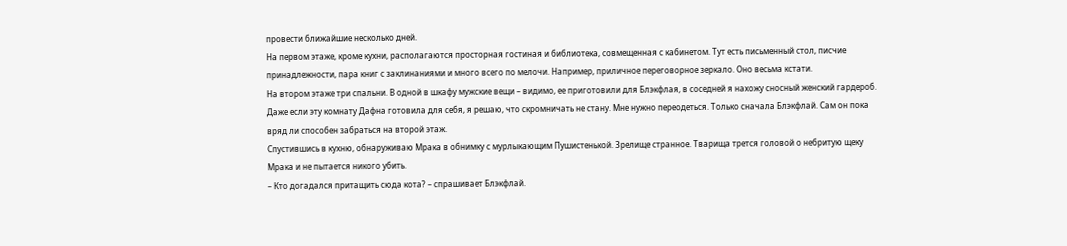провести ближайшие несколько дней.
На первом этаже, кроме кухни, располагаются просторная гостиная и библиотека, совмещенная с кабинетом. Тут есть письменный стол, писчие принадлежности, пара книг с заклинаниями и много всего по мелочи. Например, приличное переговорное зеркало. Оно весьма кстати.
На втором этаже три спальни. В одной в шкафу мужские вещи – видимо, ее приготовили для Блэкфлая, в соседней я нахожу сносный женский гардероб. Даже если эту комнату Дафна готовила для себя, я решаю, что скромничать не стану. Мне нужно переодеться. Только сначала Блэкфлай. Сам он пока вряд ли способен забраться на второй этаж.
Спустившись в кухню, обнаруживаю Мрака в обнимку с мурлыкающим Пушистенькой. Зрелище странное. Тварища трется головой о небритую щеку Мрака и не пытается никого убить.
– Кто догадался притащить сюда кота? – спрашивает Блэкфлай.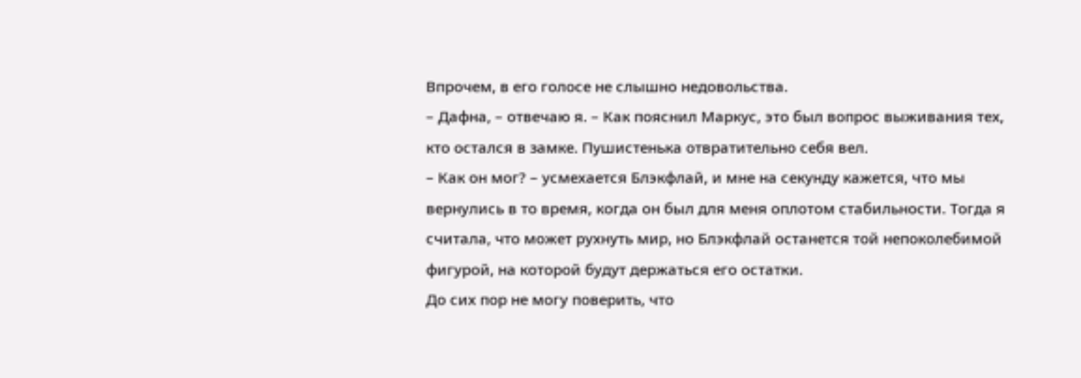Впрочем, в его голосе не слышно недовольства.
– Дафна, – отвечаю я. – Как пояснил Маркус, это был вопрос выживания тех, кто остался в замке. Пушистенька отвратительно себя вел.
– Как он мог? – усмехается Блэкфлай, и мне на секунду кажется, что мы вернулись в то время, когда он был для меня оплотом стабильности. Тогда я считала, что может рухнуть мир, но Блэкфлай останется той непоколебимой фигурой, на которой будут держаться его остатки.
До сих пор не могу поверить, что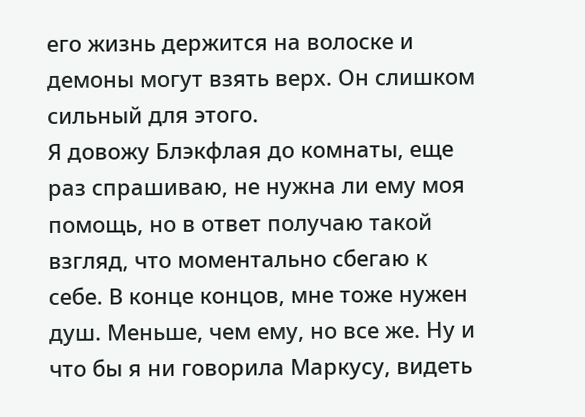его жизнь держится на волоске и демоны могут взять верх. Он слишком сильный для этого.
Я довожу Блэкфлая до комнаты, еще раз спрашиваю, не нужна ли ему моя помощь, но в ответ получаю такой взгляд, что моментально сбегаю к себе. В конце концов, мне тоже нужен душ. Меньше, чем ему, но все же. Ну и что бы я ни говорила Маркусу, видеть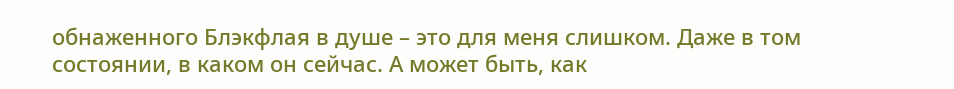обнаженного Блэкфлая в душе – это для меня слишком. Даже в том состоянии, в каком он сейчас. А может быть, как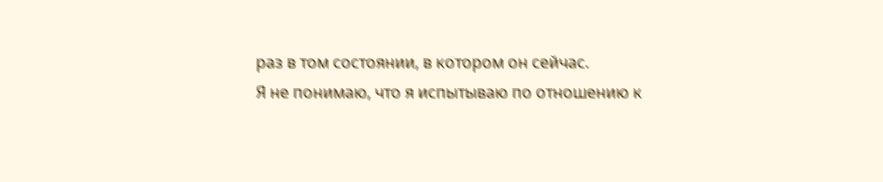раз в том состоянии, в котором он сейчас.
Я не понимаю, что я испытываю по отношению к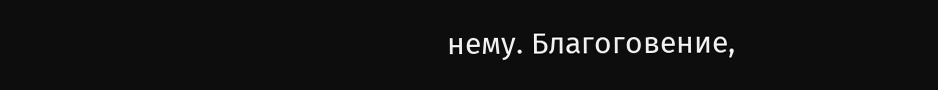нему. Благоговение,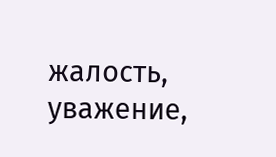жалость, уважение,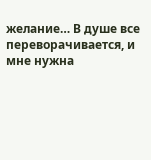желание… В душе все переворачивается, и мне нужна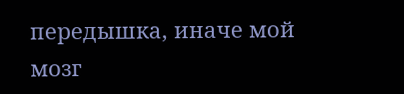передышка, иначе мой мозг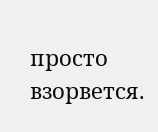просто взорвется.